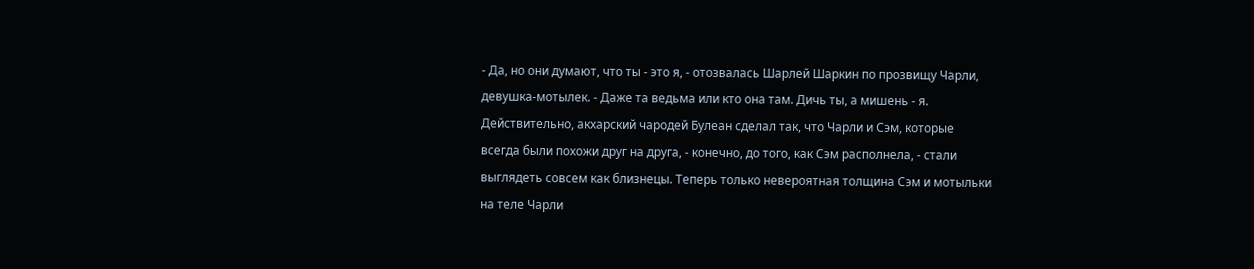- Да, но они думают, что ты - это я, - отозвалась Шарлей Шаркин по прозвищу Чарли, девушка-мотылек. - Даже та ведьма или кто она там. Дичь ты, а мишень - я.
Действительно, акхарский чародей Булеан сделал так, что Чарли и Сэм, которые всегда были похожи друг на друга, - конечно, до того, как Сэм располнела, - стали выглядеть совсем как близнецы. Теперь только невероятная толщина Сэм и мотыльки на теле Чарли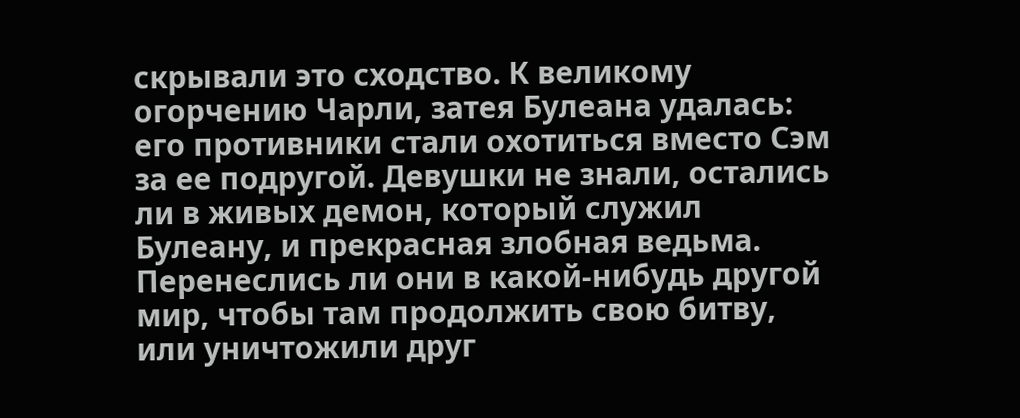скрывали это сходство. К великому огорчению Чарли, затея Булеана удалась: его противники стали охотиться вместо Сэм за ее подругой. Девушки не знали, остались ли в живых демон, который служил Булеану, и прекрасная злобная ведьма. Перенеслись ли они в какой-нибудь другой мир, чтобы там продолжить свою битву, или уничтожили друг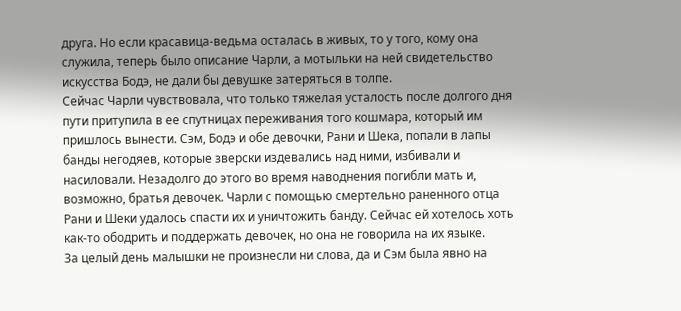друга. Но если красавица-ведьма осталась в живых, то у того, кому она служила, теперь было описание Чарли, а мотыльки на ней свидетельство искусства Бодэ, не дали бы девушке затеряться в толпе.
Сейчас Чарли чувствовала, что только тяжелая усталость после долгого дня пути притупила в ее спутницах переживания того кошмара, который им пришлось вынести. Сэм, Бодэ и обе девочки, Рани и Шека, попали в лапы банды негодяев, которые зверски издевались над ними, избивали и насиловали. Незадолго до этого во время наводнения погибли мать и, возможно, братья девочек. Чарли с помощью смертельно раненного отца Рани и Шеки удалось спасти их и уничтожить банду. Сейчас ей хотелось хоть как-то ободрить и поддержать девочек, но она не говорила на их языке.
За целый день малышки не произнесли ни слова, да и Сэм была явно на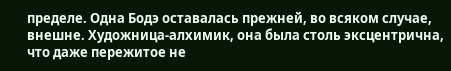пределе. Одна Бодэ оставалась прежней, во всяком случае, внешне. Художница-алхимик, она была столь эксцентрична, что даже пережитое не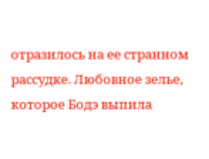отразилось на ее странном рассудке. Любовное зелье, которое Бодэ выпила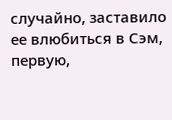случайно, заставило ее влюбиться в Сэм, первую,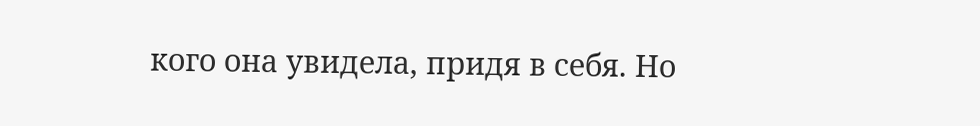кого она увидела, придя в себя. Но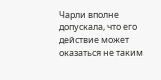Чарли вполне допускала, что его действие может оказаться не таким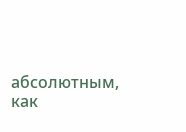абсолютным, как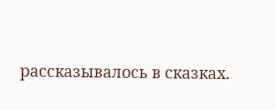рассказывалось в сказках.